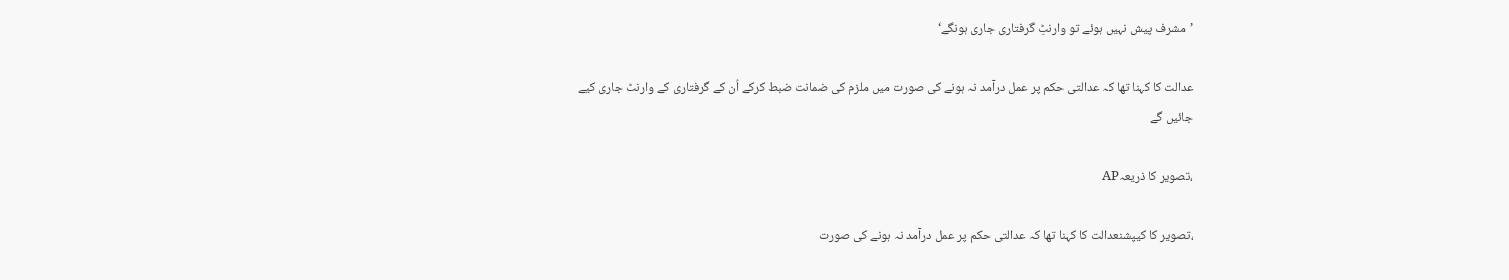’مشرف پیش نہیں ہوئے تو وارنٹِ گرفتاری جاری ہونگے‘

عدالت کا کہنا تھا کہ عدالتی حکم پر عمل درآمد نہ ہونے کی صورت میں ملزم کی ضمانت ضبط کرکے اُن کے گرفتاری کے وارنٹ جاری کیے جائیں گے

،تصویر کا ذریعہAP

،تصویر کا کیپشنعدالت کا کہنا تھا کہ عدالتی حکم پر عمل درآمد نہ ہونے کی صورت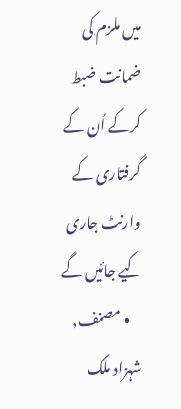میں ملزم کی ضمانت ضبط کرکے اُن کے گرفتاری کے وارنٹ جاری کیے جائیں گے
    • مصنف, شہزاد ملک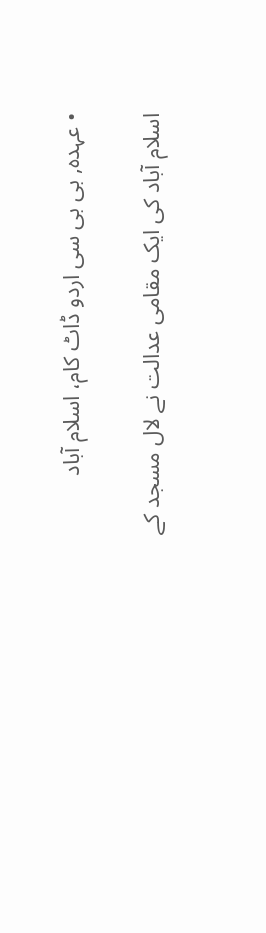• عہدہ, بی بی سی اردو ڈاٹ کام، اسلام آباد

اسلام آباد کی ایک مقامی عدالت نے لال مسجد کے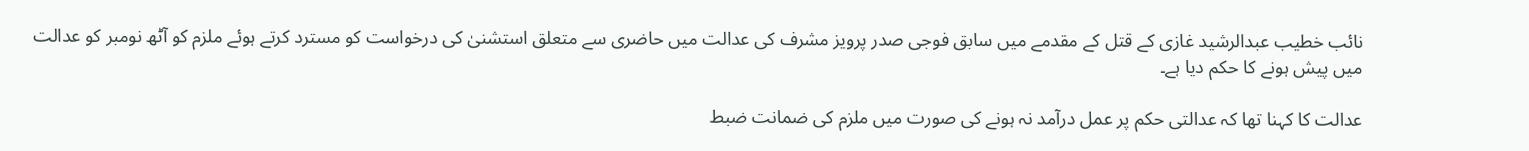نائب خطیب عبدالرشید غازی کے قتل کے مقدمے میں سابق فوجی صدر پرویز مشرف کی عدالت میں حاضری سے متعلق استشنیٰ کی درخواست کو مسترد کرتے ہوئے ملزم کو آٹھ نومبر کو عدالت میں پیش ہونے کا حکم دیا ہے۔

عدالت کا کہنا تھا کہ عدالتی حکم پر عمل درآمد نہ ہونے کی صورت میں ملزم کی ضمانت ضبط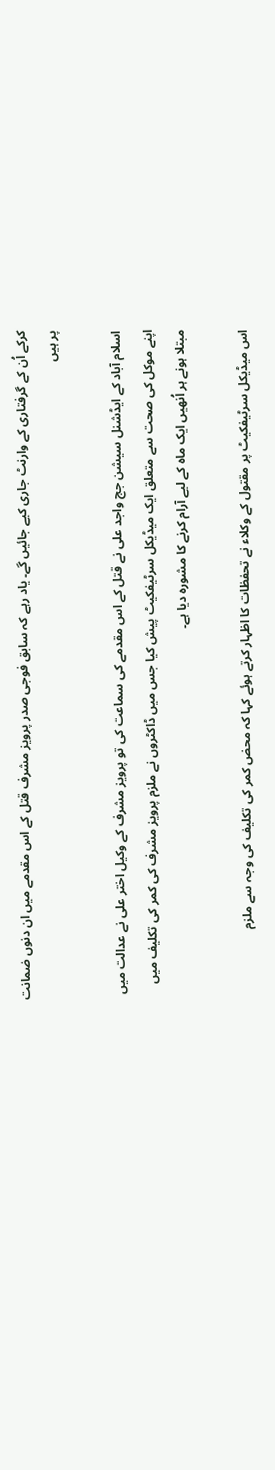کرکے اُن کے گرفتاری کے وارنٹ جاری کیے جائیں گے۔ یاد رہے کہ سابق فوجی صدر پرویز مشرف قتل کے اس مقدمے میں ان دنوں ضمانت پر ہیں

اسلام آباد کے ایڈشنل سیشن جج واجد علی نے قتل کے اس مقدمے کی سماعت کی تو پرویز مشرف کے وکیل اختر علی نے عدالت میں اپنے موکل کی صحت سے متعلق ایک میڈیکل سرٹیفکیٹ پیش کیا جس میں ڈاکٹروں نے ملزم پرویز مشرف کی کمر کی تکلیف میں مبتلا ہونے ہر اُنھیں ایک ماہ کے لیے آرام کرنے کا مشورہ دیا ہے۔

اس میڈیکل سرٹیفکیٹ پر مقتول کے وکلاء نے تحفظات کا اظہار کرتے ہوئے کہا کہ محض کمر کی تکلیف کی وجہ سے ملزم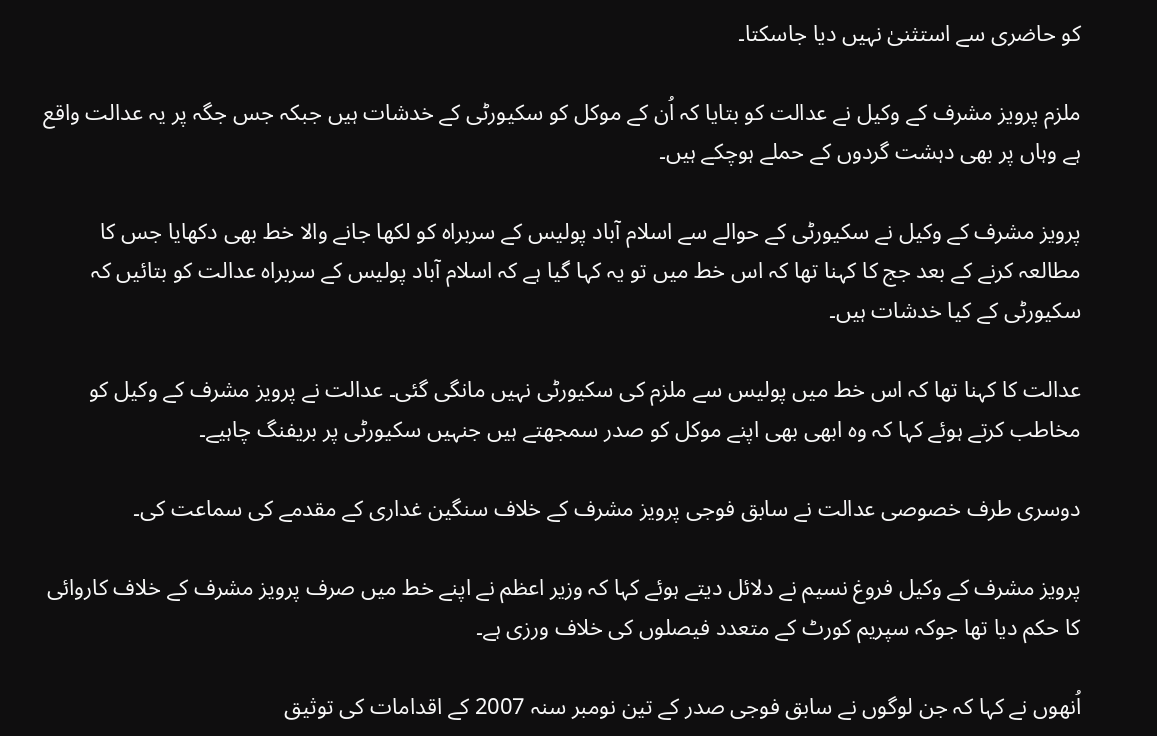کو حاضری سے استثنیٰ نہیں دیا جاسکتا۔

ملزم پرویز مشرف کے وکیل نے عدالت کو بتایا کہ اُن کے موکل کو سکیورٹی کے خدشات ہیں جبکہ جس جگہ پر یہ عدالت واقع ہے وہاں پر بھی دہشت گردوں کے حملے ہوچکے ہیں۔

پرویز مشرف کے وکیل نے سکیورٹی کے حوالے سے اسلام آباد پولیس کے سربراہ کو لکھا جانے والا خط بھی دکھایا جس کا مطالعہ کرنے کے بعد جج کا کہنا تھا کہ اس خط میں تو یہ کہا گیا ہے کہ اسلام آباد پولیس کے سربراہ عدالت کو بتائیں کہ سکیورٹی کے کیا خدشات ہیں۔

عدالت کا کہنا تھا کہ اس خط میں پولیس سے ملزم کی سکیورٹی نہیں مانگی گئی۔ عدالت نے پرویز مشرف کے وکیل کو مخاطب کرتے ہوئے کہا کہ وہ ابھی بھی اپنے موکل کو صدر سمجھتے ہیں جنہیں سکیورٹی پر بریفنگ چاہیے۔

دوسری طرف خصوصی عدالت نے سابق فوجی پرویز مشرف کے خلاف سنگین غداری کے مقدمے کی سماعت کی۔

پرویز مشرف کے وکیل فروغ نسیم نے دلائل دیتے ہوئے کہا کہ وزیر اعظم نے اپنے خط میں صرف پرویز مشرف کے خلاف کاروائی کا حکم دیا تھا جوکہ سپریم کورٹ کے متعدد فیصلوں کی خلاف ورزی ہے۔

اُنھوں نے کہا کہ جن لوگوں نے سابق فوجی صدر کے تین نومبر سنہ 2007 کے اقدامات کی توثیق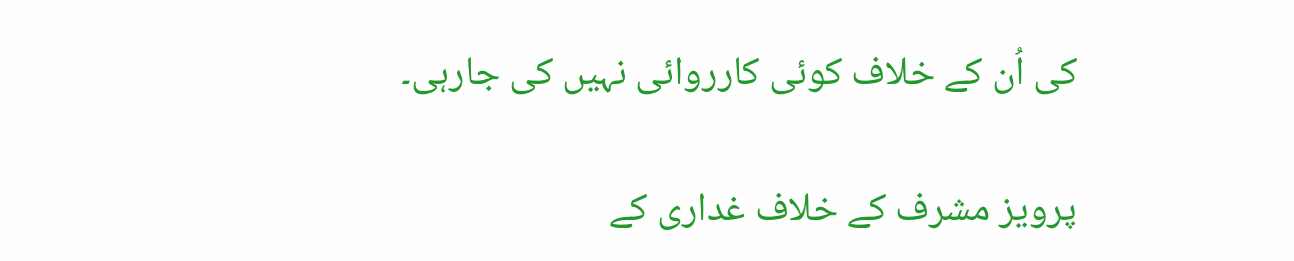کی اُن کے خلاف کوئی کارروائی نہیں کی جارہی۔

پرویز مشرف کے خلاف غداری کے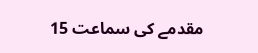مقدمے کی سماعت 15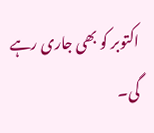اکتوبر کو بھی جاری رہے گی۔